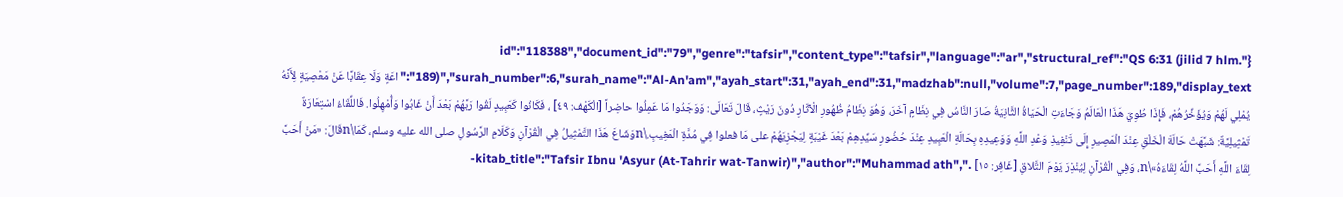{"id":"118388","document_id":"79","genre":"tafsir","content_type":"tafsir","language":"ar","structural_ref":"QS 6:31 (jilid 7 hlm. 189)","surah_number":6,"surah_name":"Al-An'am","ayah_start":31,"ayah_end":31,"madzhab":null,"volume":7,"page_number":189,"display_text":"اعَةٍ وَلَا عِقَابًا عَنْ مَعْصِيَةٍ لِأَنَّهُ يُمْلِي لَهُمْ وَيُؤَخِّرُهُمْ، فَإِذَا طُوِيَ هَذَا الْعَالَمُ وَجَاءَتِ الْحَيَاةُ الثَّانِيَةُ صَارَ النَّاسُ فِي نِظَامٍ آخَرَ، وَهُوَ نِظَامُ ظُهُورِ الْآثَارِ دُونَ رَيْثٍ، قَالَ تَعَالَى: وَوَجَدُوا مَا عَمِلُوا حاضِراً [الْكَهْف: ٤٩] ، فَكَانُوا كَعَبِيدٍ لَقُوا رَبَّهُمْ بَعْدَ أَنْ غَابُوا وَأُمْهِلُوا. فَاللِّقَاءُ اسْتِعَارَةٌ تَمْثِيلِيَّةٌ: شَبَّهَتْ حَالَةَ الْخَلْقِ عِنْدَ الْمَصِيرِ إِلَى تَنْفِيذِ وَعْدِ اللَّهِ وَوَعِيدِهِ بِحَالَةِ الْعَبِيدِ عِنْدَ حُضُورِ سَيِّدِهِمْ بَعْدَ غَيْبَةٍ لِيَجْزِيَهُمْ على مَا فعلوا فِي مُدَّةِ الْمَغِيبِ.\nوَشَاعَ هَذَا التَّمْثِيلُ فِي الْقُرْآنِ وَكَلَامِ الرَّسُولِ صلى الله عليه وسلم، كَمَا\nقَالَ: «مَنْ أَحَبَّ لِقَاءَ اللَّهِ أَحَبَّ اللَّهُ لِقَاءَهُ»\n، وَفِي الْقُرْآنِ لِيُنْذِرَ يَوْمَ التَّلاقِ [غَافِر: ١٥] .","kitab_title":"Tafsir Ibnu 'Asyur (At-Tahrir wat-Tanwir)","author":"Muhammad ath-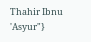Thahir Ibnu 'Asyur"}